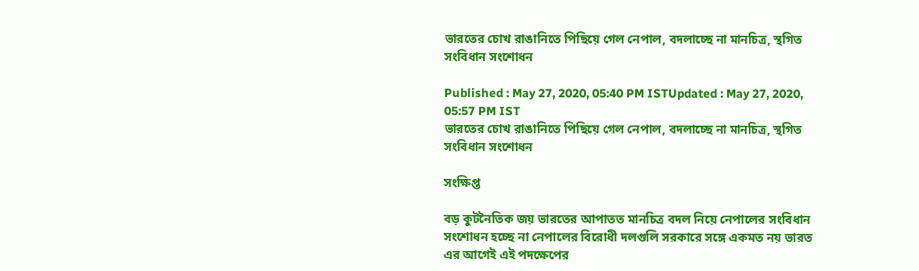ভারতের চোখ রাঙানিতে পিছিয়ে গেল নেপাল, বদলাচ্ছে না মানচিত্র, স্থগিত সংবিধান সংশোধন

Published : May 27, 2020, 05:40 PM ISTUpdated : May 27, 2020, 05:57 PM IST
ভারতের চোখ রাঙানিতে পিছিয়ে গেল নেপাল, বদলাচ্ছে না মানচিত্র, স্থগিত সংবিধান সংশোধন

সংক্ষিপ্ত

বড় কুটনৈতিক জয় ভারতের আপাতত মানচিত্র বদল নিয়ে নেপালের সংবিধান সংশোধন হচ্ছে না নেপালের বিরোধী দলগুলি সরকারে সঙ্গে একমত নয় ভারত এর আগেই এই পদক্ষেপের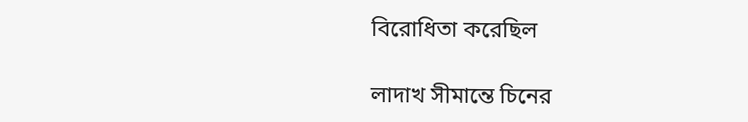বিরোধিতা করেছিল

লাদাখ সীমান্তে চিনের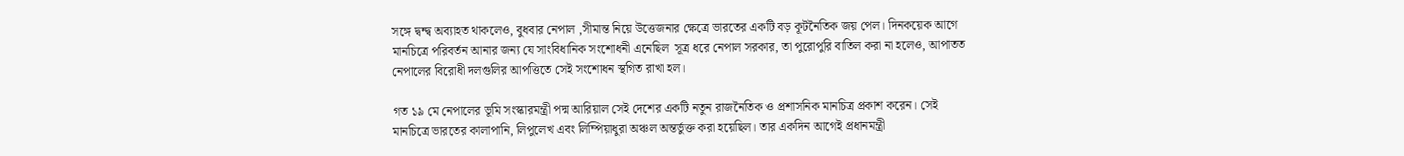সঙ্গে দ্বন্দ্ব অব্যাহত থাকলেও, বুধবার নেপাল ,সীমান্ত নিয়ে উত্তেজনার ক্ষেত্রে ভারতের একটি বড় কূটনৈতিক জয় পেল। দিনকয়েক আগে মানচিত্রে পরিবর্তন আনার জন্য যে সাংবিধানিক সংশোধনী এনেছিল  সূত্র ধরে নেপাল সরকার, তা পুরোপুরি বাতিল করা না হলেও, আপাতত নেপালের বিরোধী দলগুলির আপত্তিতে সেই সংশোধন স্থগিত রাখা হল।

গত ১৯ মে নেপালের ভূমি সংস্কারমন্ত্রী পদ্ম আরিয়াল সেই দেশের একটি নতুন রাজনৈতিক ও প্রশাসনিক মানচিত্র প্রকাশ করেন। সেই মানচিত্রে ভারতের কালাপানি, লিপুলেখ এবং লিম্পিয়াধুরা অঞ্চল অন্তর্ভুক্ত করা হয়েছিল। তার একদিন আগেই প্রধানমন্ত্রী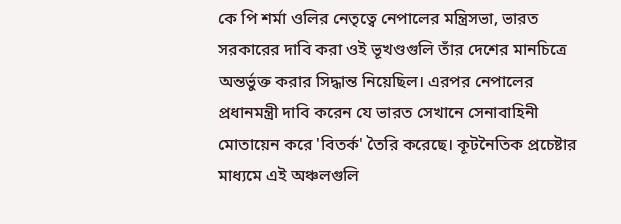কে পি শর্মা ওলির নেতৃত্বে নেপালের মন্ত্রিসভা, ভারত সরকারের দাবি করা ওই ভূখণ্ডগুলি তাঁর দেশের মানচিত্রে অন্তর্ভুক্ত করার সিদ্ধান্ত নিয়েছিল। এরপর নেপালের প্রধানমন্ত্রী দাবি করেন যে ভারত সেখানে সেনাবাহিনী মোতায়েন করে 'বিতর্ক' তৈরি করেছে। কূটনৈতিক প্রচেষ্টার মাধ্যমে এই অঞ্চলগুলি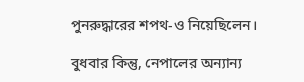পুনরুদ্ধারের শপথ-ও নিয়েছিলেন।

বুধবার কিন্তু, নেপালের অন্যান্য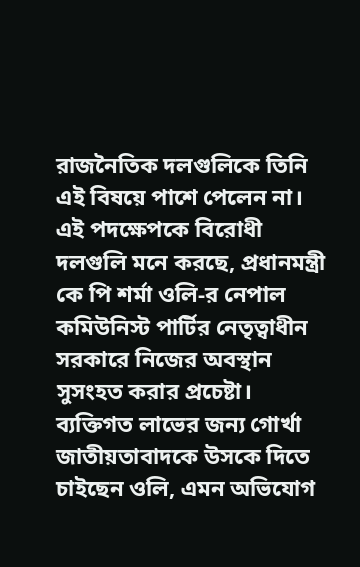রাজনৈতিক দলগুলিকে তিনি এই বিষয়ে পাশে পেলেন না। এই পদক্ষেপকে বিরোধী দলগুলি মনে করছে, প্রধানমন্ত্রী কে পি শর্মা ওলি-র নেপাল কমিউনিস্ট পার্টির নেতৃত্বাধীন সরকারে নিজের অবস্থান সুসংহত করার প্রচেষ্টা। ব্যক্তিগত লাভের জন্য গোর্খা জাতীয়তাবাদকে উসকে দিতে চাইছেন ওলি, এমন অভিযোগ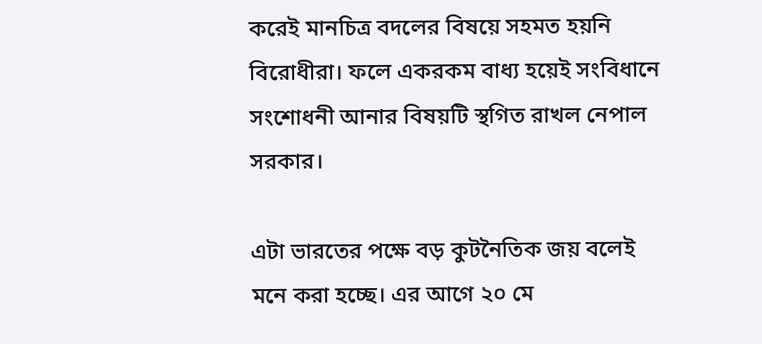করেই মানচিত্র বদলের বিষয়ে সহমত হয়নি বিরোধীরা। ফলে একরকম বাধ্য হয়েই সংবিধানে সংশোধনী আনার বিষয়টি স্থগিত রাখল নেপাল সরকার।

এটা ভারতের পক্ষে বড় কুটনৈতিক জয় বলেই মনে করা হচ্ছে। এর আগে ২০ মে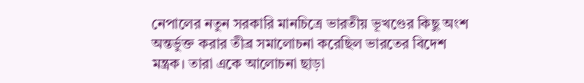নেপালের নতুন সরকারি মানচিত্রে ভারতীয় ভূখণ্ডের কিছু অংশ অন্তর্ভুক্ত করার তীব্র সমালোচনা করেছিল ভারতের বিদেশ মন্ত্রক। তারা একে আলোচনা ছাড়া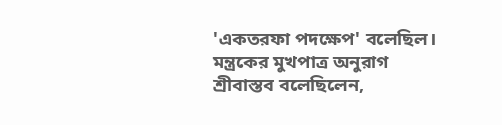'একতরফা পদক্ষেপ' বলেছিল। মন্ত্রকের মুখপাত্র অনুরাগ শ্রীবাস্তব বলেছিলেন,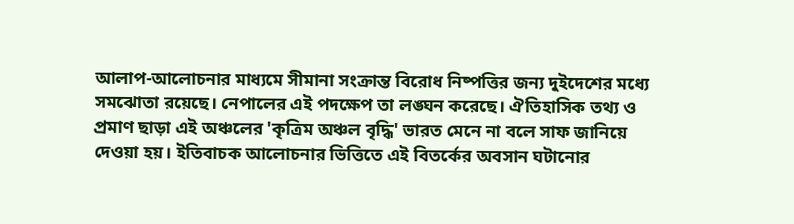আলাপ-আলোচনার মাধ্যমে সীমানা সংক্রান্ত বিরোধ নিষ্পত্তির জন্য দুইদেশের মধ্যে সমঝোতা রয়েছে। নেপালের এই পদক্ষেপ তা লঙ্ঘন করেছে। ঐতিহাসিক তথ্য ও প্রমাণ ছাড়া এই অঞ্চলের 'কৃত্রিম অঞ্চল বৃদ্ধি' ভারত মেনে না বলে সাফ জানিয়ে দেওয়া হয়। ইতিবাচক আলোচনার ভিত্তিতে এই বিতর্কের অবসান ঘটানোর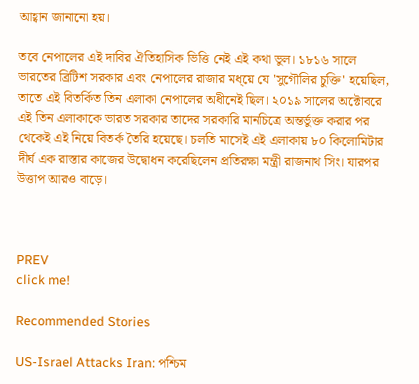আহ্বান জানানো হয়।

তবে নেপালের এই দাবির ঐতিহাসিক ভিত্তি নেই এই কথা ভুল। ১৮১৬ সালে ভারতের ব্রিটিশ সরকার এবং নেপালের রাজার মধ্য়ে যে 'সুগৌলির চুক্তি' হয়েছিল, তাতে এই বিতর্কিত তিন এলাকা নেপালের অধীনেই ছিল। ২০১৯ সালের অক্টোবরে এই তিন এলাকাকে ভারত সরকার তাদের সরকারি মানচিত্রে অন্তর্ভুক্ত করার পর থেকেই এই নিয়ে বিতর্ক তৈরি হয়েছে। চলতি মাসেই এই এলাকায় ৮০ কিলোমিটার দীর্ঘ এক রাস্তার কাজের উদ্বোধন করেছিলেন প্রতিরক্ষা মন্ত্রী রাজনাথ সিং। যারপর উত্তাপ আরও বাড়ে।



PREV
click me!

Recommended Stories

US-Israel Attacks Iran: পশ্চিম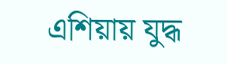এশিয়ায় যুদ্ধ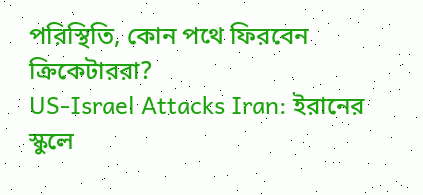পরিস্থিতি, কোন পথে ফিরবেন ক্রিকেটাররা?
US-Israel Attacks Iran: ইরানের স্কুলে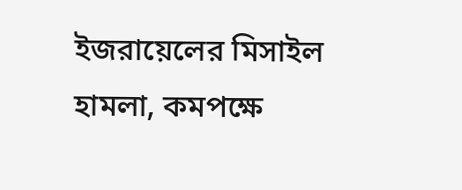ইজরায়েলের মিসাইল হামলা, কমপক্ষে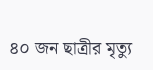৪০ জন ছাত্রীর মৃত্যু